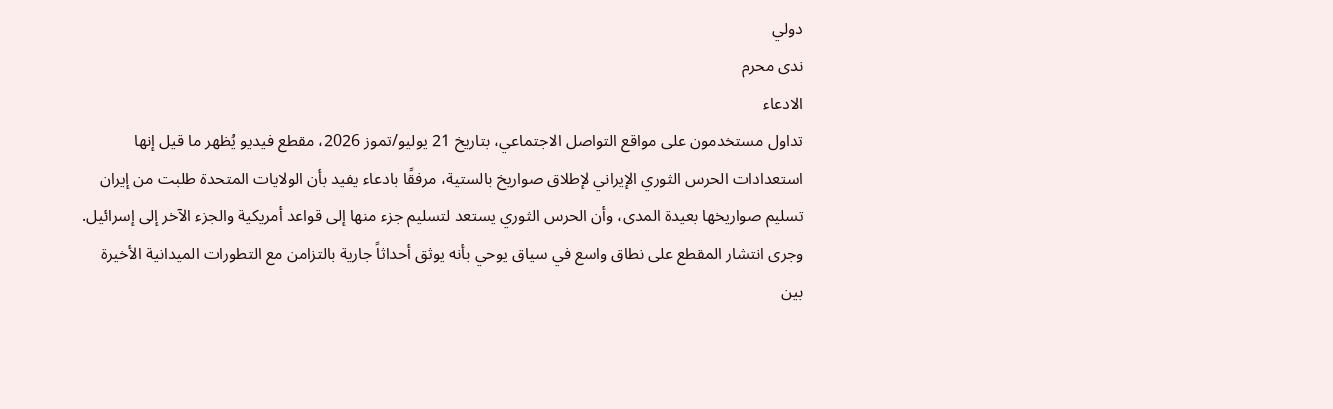دولي
ندى محرم
الادعاء
تداول مستخدمون على مواقع التواصل الاجتماعي، بتاريخ 21 يوليو/تموز 2026، مقطع فيديو يُظهر ما قيل إنها استعدادات الحرس الثوري الإيراني لإطلاق صواريخ بالستية، مرفقًا بادعاء يفيد بأن الولايات المتحدة طلبت من إيران تسليم صواريخها بعيدة المدى، وأن الحرس الثوري يستعد لتسليم جزء منها إلى قواعد أمريكية والجزء الآخر إلى إسرائيل. وجرى انتشار المقطع على نطاق واسع في سياق يوحي بأنه يوثق أحداثاً جارية بالتزامن مع التطورات الميدانية الأخيرة بين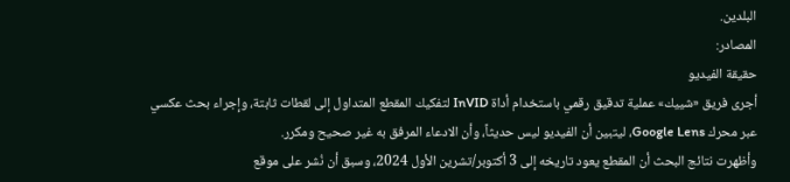البلدين.
المصادر:
حقيقة الفيديو
أجرى فريق «شييك» عملية تدقيق رقمي باستخدام أداة InVID لتفكيك المقطع المتداول إلى لقطات ثابتة، وإجراء بحث عكسي عبر محرك Google Lens، ليتبين أن الفيديو ليس حديثاً، وأن الادعاء المرفق به غير صحيح ومكرر.
وأظهرت نتائج البحث أن المقطع يعود تاريخه إلى 3 أكتوبر/تشرين الأول 2024، وسبق أن نُشر على موقع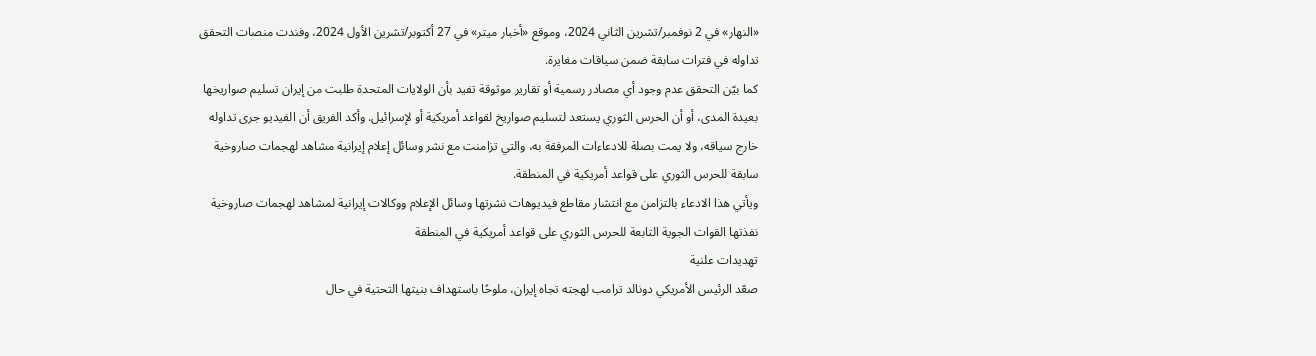«النهار» في 2 نوفمبر/تشرين الثاني 2024، وموقع «أخبار ميتر» في 27 أكتوبر/تشرين الأول 2024، وفندت منصات التحقق تداوله في فترات سابقة ضمن سياقات مغايرة.
كما بيّن التحقق عدم وجود أي مصادر رسمية أو تقارير موثوقة تفيد بأن الولايات المتحدة طلبت من إيران تسليم صواريخها بعيدة المدى، أو أن الحرس الثوري يستعد لتسليم صواريخ لقواعد أمريكية أو لإسرائيل. وأكد الفريق أن الفيديو جرى تداوله خارج سياقه، ولا يمت بصلة للادعاءات المرفقة به، والتي تزامنت مع نشر وسائل إعلام إيرانية مشاهد لهجمات صاروخية سابقة للحرس الثوري على قواعد أمريكية في المنطقة.
ويأتي هذا الادعاء بالتزامن مع انتشار مقاطع فيديوهات نشرتها وسائل الإعلام ووكالات إيرانية لمشاهد لهجمات صاروخية نفذتها القوات الجوية التابعة للحرس الثوري على قواعد أمريكية في المنطقة
تهديدات علنية
صعّد الرئيس الأمريكي دونالد ترامب لهجته تجاه إيران، ملوحًا باستهداف بنيتها التحتية في حال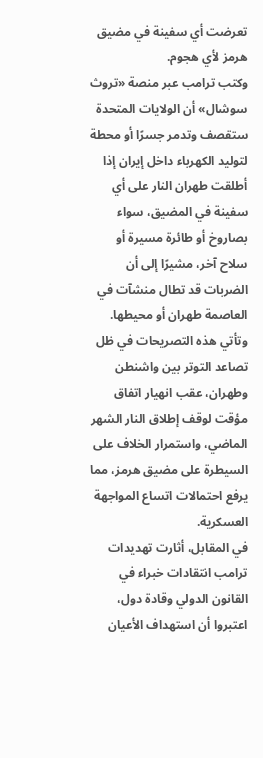تعرضت أي سفينة في مضيق هرمز لأي هجوم.
وكتب ترامب عبر منصة «تروث سوشال» أن الولايات المتحدة ستقصف وتدمر جسرًا أو محطة لتوليد الكهرباء داخل إيران إذا أطلقت طهران النار على أي سفينة في المضيق، سواء بصاروخ أو طائرة مسيرة أو سلاح آخر، مشيرًا إلى أن الضربات قد تطال منشآت في العاصمة طهران أو محيطها.
وتأتي هذه التصريحات في ظل تصاعد التوتر بين واشنطن وطهران، عقب انهيار اتفاق مؤقت لوقف إطلاق النار الشهر الماضي، واستمرار الخلاف على السيطرة على مضيق هرمز، مما يرفع احتمالات اتساع المواجهة العسكرية.
في المقابل، أثارت تهديدات ترامب انتقادات خبراء في القانون الدولي وقادة دول، اعتبروا أن استهداف الأعيان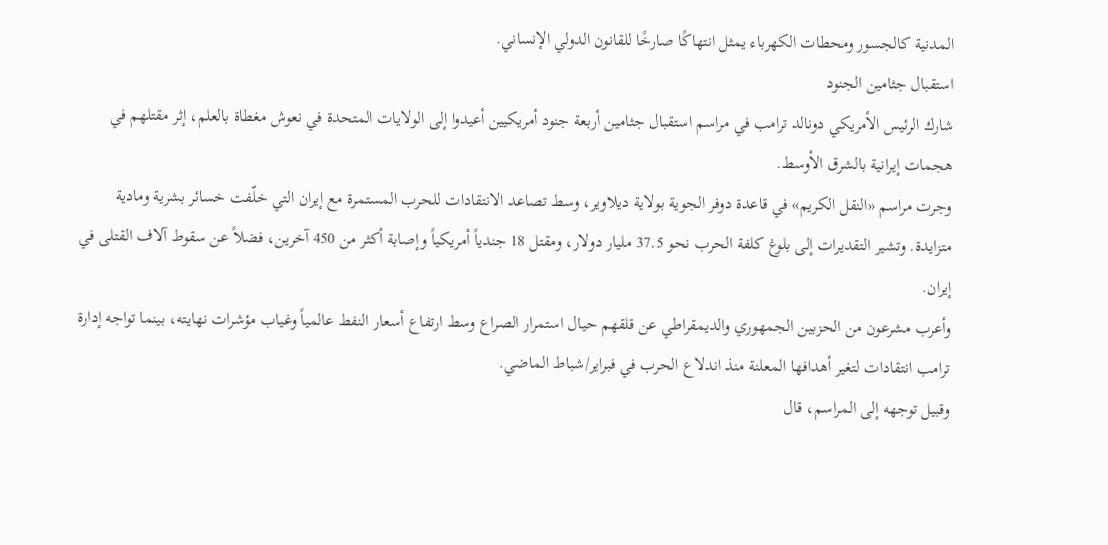المدنية كالجسور ومحطات الكهرباء يمثل انتهاكًا صارخًا للقانون الدولي الإنساني.
استقبال جثامين الجنود
شارك الرئيس الأمريكي دونالد ترامب في مراسم استقبال جثامين أربعة جنود أمريكيين أعيدوا إلى الولايات المتحدة في نعوش مغطاة بالعلم، إثر مقتلهم في هجمات إيرانية بالشرق الأوسط.
وجرت مراسم «النقل الكريم» في قاعدة دوفر الجوية بولاية ديلاوير، وسط تصاعد الانتقادات للحرب المستمرة مع إيران التي خلّفت خسائر بشرية ومادية متزايدة. وتشير التقديرات إلى بلوغ كلفة الحرب نحو 37.5 مليار دولار، ومقتل 18 جندياً أمريكياً وإصابة أكثر من 450 آخرين، فضلاً عن سقوط آلاف القتلى في إيران.
وأعرب مشرعون من الحزبين الجمهوري والديمقراطي عن قلقهم حيال استمرار الصراع وسط ارتفاع أسعار النفط عالمياً وغياب مؤشرات نهايته، بينما تواجه إدارة ترامب انتقادات لتغير أهدافها المعلنة منذ اندلاع الحرب في فبراير/شباط الماضي.
وقبيل توجهه إلى المراسم، قال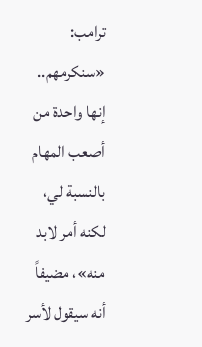ترامب: «سنكرمهم.. إنها واحدة من أصعب المهام بالنسبة لي، لكنه أمر لابد منه»، مضيفاً أنه سيقول لأسر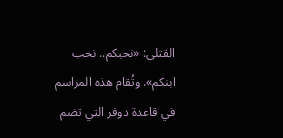القتلى: «نحبكم.. نحب ابنكم». وتُقام هذه المراسم في قاعدة دوفر التي تضم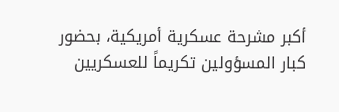أكبر مشرحة عسكرية أمريكية، بحضور كبار المسؤولين تكريماً للعسكريين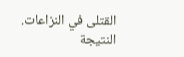القتلى في النزاعات.
النتيجة